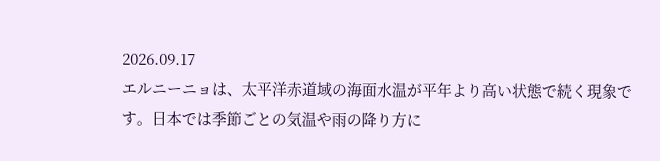2026.09.17
エルニーニョは、太平洋赤道域の海面水温が平年より高い状態で続く現象です。日本では季節ごとの気温や雨の降り方に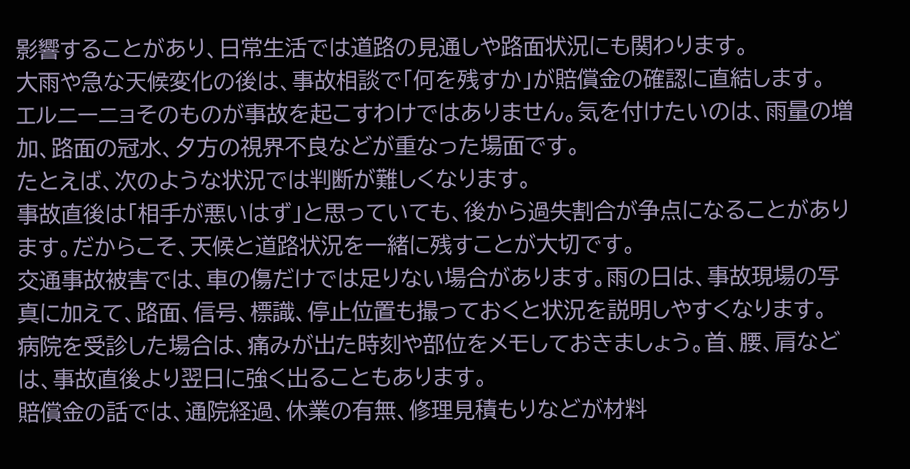影響することがあり、日常生活では道路の見通しや路面状況にも関わります。
大雨や急な天候変化の後は、事故相談で「何を残すか」が賠償金の確認に直結します。
エルニーニョそのものが事故を起こすわけではありません。気を付けたいのは、雨量の増加、路面の冠水、夕方の視界不良などが重なった場面です。
たとえば、次のような状況では判断が難しくなります。
事故直後は「相手が悪いはず」と思っていても、後から過失割合が争点になることがあります。だからこそ、天候と道路状況を一緒に残すことが大切です。
交通事故被害では、車の傷だけでは足りない場合があります。雨の日は、事故現場の写真に加えて、路面、信号、標識、停止位置も撮っておくと状況を説明しやすくなります。
病院を受診した場合は、痛みが出た時刻や部位をメモしておきましょう。首、腰、肩などは、事故直後より翌日に強く出ることもあります。
賠償金の話では、通院経過、休業の有無、修理見積もりなどが材料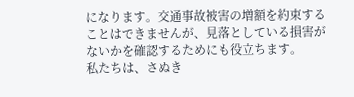になります。交通事故被害の増額を約束することはできませんが、見落としている損害がないかを確認するためにも役立ちます。
私たちは、さぬき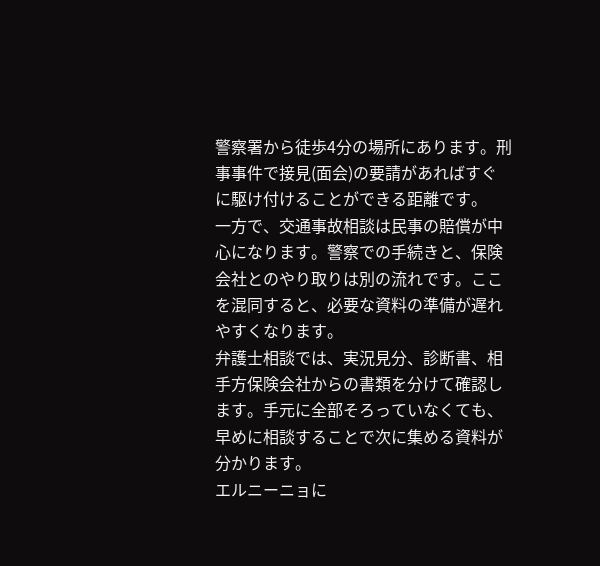警察署から徒歩4分の場所にあります。刑事事件で接見(面会)の要請があればすぐに駆け付けることができる距離です。
一方で、交通事故相談は民事の賠償が中心になります。警察での手続きと、保険会社とのやり取りは別の流れです。ここを混同すると、必要な資料の準備が遅れやすくなります。
弁護士相談では、実況見分、診断書、相手方保険会社からの書類を分けて確認します。手元に全部そろっていなくても、早めに相談することで次に集める資料が分かります。
エルニーニョに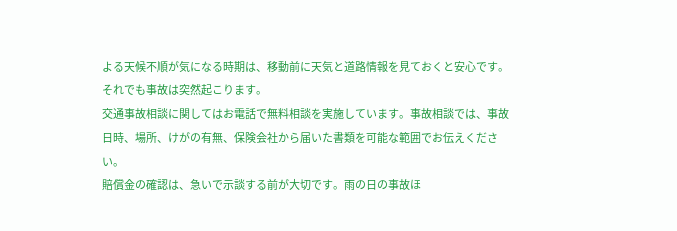よる天候不順が気になる時期は、移動前に天気と道路情報を見ておくと安心です。それでも事故は突然起こります。
交通事故相談に関してはお電話で無料相談を実施しています。事故相談では、事故日時、場所、けがの有無、保険会社から届いた書類を可能な範囲でお伝えください。
賠償金の確認は、急いで示談する前が大切です。雨の日の事故ほ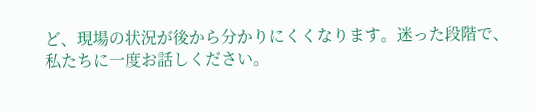ど、現場の状況が後から分かりにくくなります。迷った段階で、私たちに一度お話しください。